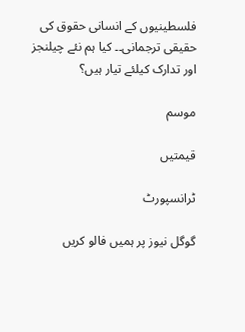فلسطینیوں کے انسانی حقوق کی حقیقی ترجمانی۔۔ کیا ہم نئے چیلنجز اور تدارک کیلئے تیار ہیں؟

موسم

قیمتیں

ٹرانسپورٹ

گوگل نیوز پر ہمیں فالو کریں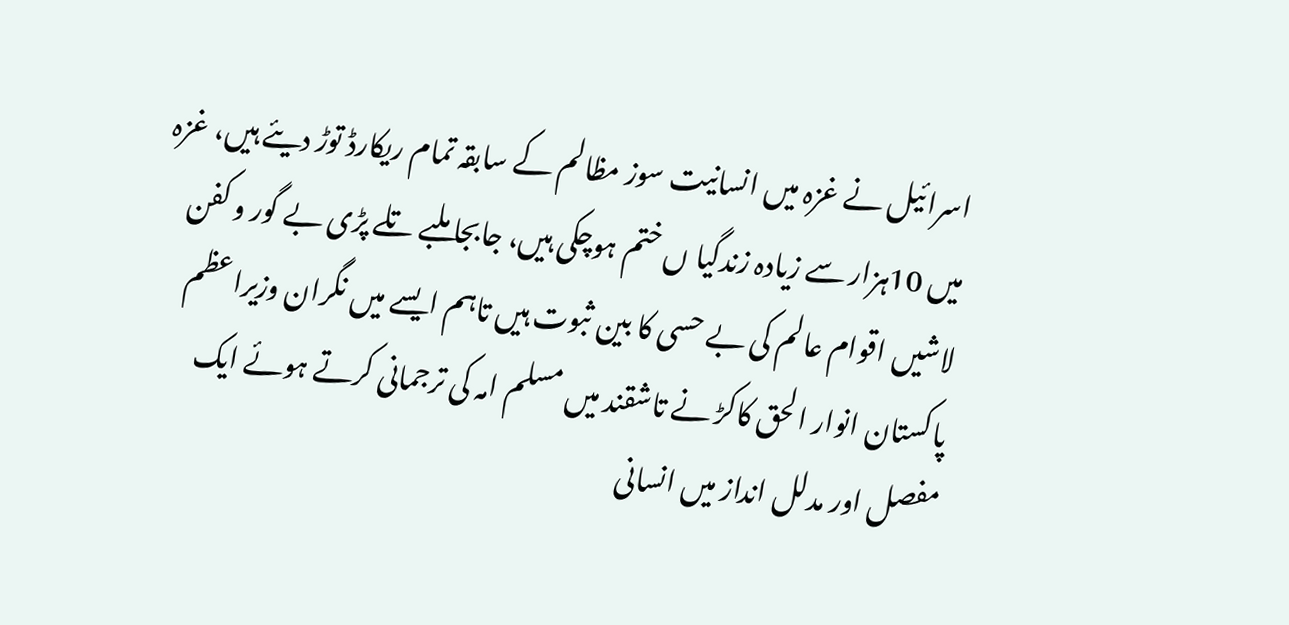اسرائیل نے غزہ میں انسانیت سوز مظالم کے سابقہ تمام ریکارڈ توڑ دیئے ہیں، غزہ میں 10ہزار سے زیادہ زندگیا ں ختم ہوچکی ہیں، جابجا ملبے تلے پڑی بے گور و کفن لاشیں اقوام عالم کی بے حسی کا بین ثبوت ہیں تاہم ایسے میں نگران وزیراعظم پاکستان انوار الحق کاکڑ نے تاشقند میں مسلم امہ کی ترجمانی کرتے ہوئے ایک مفصل اور مدلل انداز میں انسانی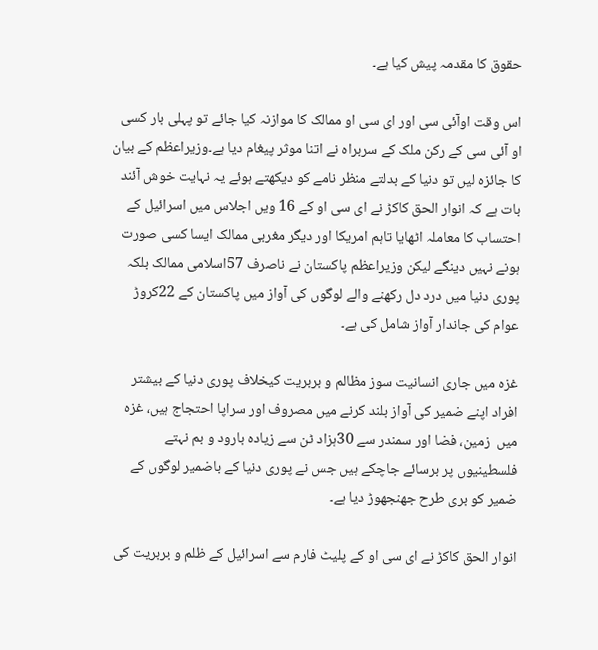حقوق کا مقدمہ پیش کیا ہے۔

اس وقت اوآئی سی اور ای سی او ممالک کا موازنہ کیا جائے تو پہلی بار کسی او آئی سی کے رکن ملک کے سربراہ نے اتنا موثر پیغام دیا ہے۔وزیراعظم کے بیان کا جائزہ لیں تو دنیا کے بدلتے منظر نامے کو دیکھتے ہوئے یہ نہایت خوش آئند بات ہے کہ انوار الحق کاکڑ نے ای سی او کے 16 ویں اجلاس میں اسرائیل کے احتساب کا معاملہ اٹھایا تاہم امریکا اور دیگر مغربی ممالک ایسا کسی صورت ہونے نہیں دینگے لیکن وزیراعظم پاکستان نے ناصرف 57اسلامی ممالک بلکہ پوری دنیا میں درد دل رکھنے والے لوگوں کی آواز میں پاکستان کے 22کروڑ عوام کی جاندار آواز شامل کی ہے۔

غزہ میں جاری انسانیت سوز مظالم و بربریت کیخلاف پوری دنیا کے بیشتر افراد اپنے ضمیر کی آواز بلند کرنے میں مصروف اور سراپا احتجاج ہیں، غزہ میں  زمین، فضا اور سمندر سے 30ہزاد ٹن سے زیادہ بارود و بم نہتے فلسطینیوں پر برسائے جاچکے ہیں جس نے پوری دنیا کے باضمیر لوگوں کے ضمیر کو بری طرح جھنجھوڑ دیا ہے۔

انوار الحق کاکڑ نے ای سی او کے پلیٹ فارم سے اسرائیل کے ظلم و بربریت کی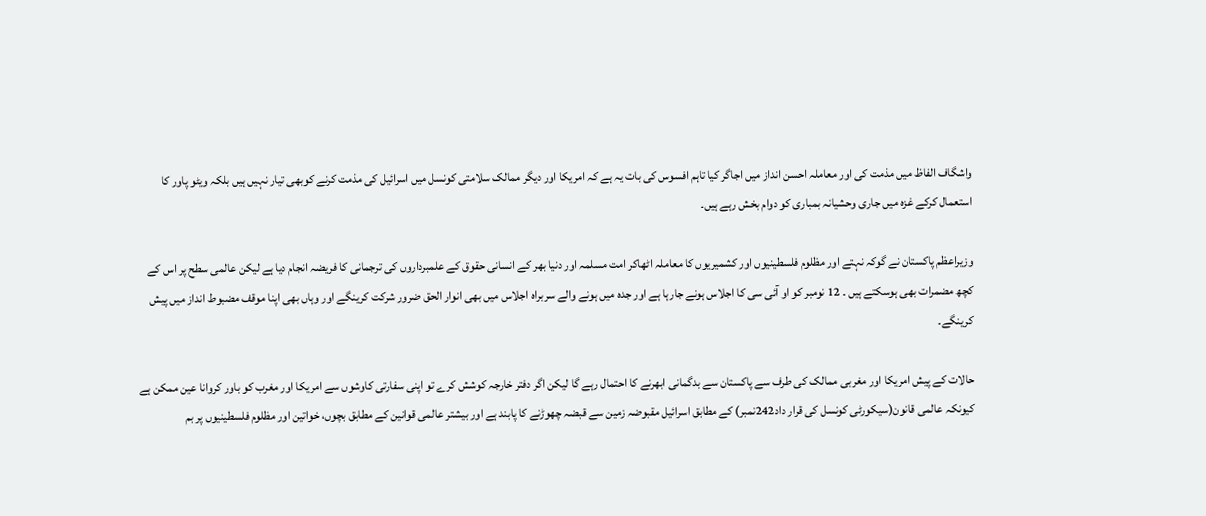واشگاف الفاظ میں مذمت کی اور معاملہ احسن انداز میں اجاگر کیا تاہم افسوس کی بات یہ ہے کہ امریکا اور دیگر ممالک سلامتی کونسل میں اسرائیل کی مذمت کرنے کوبھی تیار نہیں ہیں بلکہ ویٹو پاور کا استعمال کرکے غزہ میں جاری وحشیانہ بمباری کو دوام بخش رہے ہیں۔

وزیراعظم پاکستان نے گوکہ نہتے اور مظلوم فلسطینیوں اور کشمیریوں کا معاملہ اٹھاکر امت مسلمہ اور دنیا بھر کے انسانی حقوق کے علمبرداروں کی ترجمانی کا فریضہ انجام دیا ہے لیکن عالمی سطح پر اس کے کچھ مضمرات بھی ہوسکتے ہیں ۔ 12 نومبر کو او آئی سی کا اجلاس ہونے جارہا ہے اور جدہ میں ہونے والے سربراہ اجلاس میں بھی انوار الحق ضرور شرکت کرینگے اور وہاں بھی اپنا موقف مضبوط انداز میں پیش کرینگے۔

حالات کے پیش امریکا اور مغربی ممالک کی طرف سے پاکستان سے بدگمانی ابھرنے کا احتمال رہے گا لیکن اگر دفتر خارجہ کوشش کرے تو اپنی سفارتی کاوشوں سے امریکا اور مغرب کو باور کروانا عین ممکن ہے کیونکہ عالمی قانون(سیکورٹی کونسل کی قرار داد242نمبر) کے مطابق اسرائیل مقبوضہ زمین سے قبضہ چھوڑنے کا پابند ہے اور بیشتر عالمی قوانین کے مطابق بچوں، خواتین اور مظلوم فلسطینیوں پر بم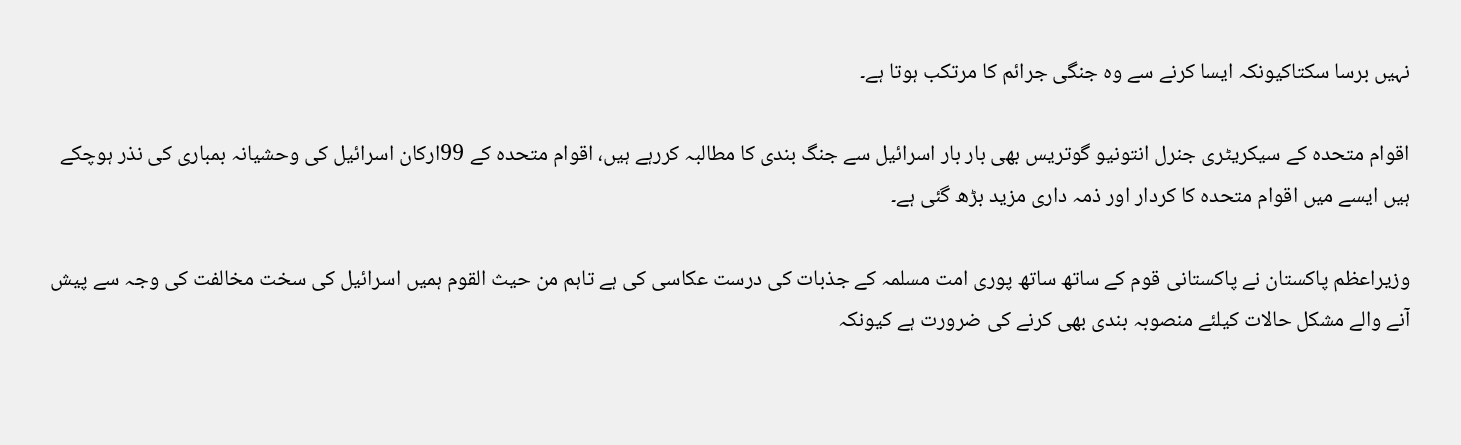نہیں برسا سکتاکیونکہ ایسا کرنے سے وہ جنگی جرائم کا مرتکب ہوتا ہے۔

اقوام متحدہ کے سیکریٹری جنرل انتونیو گوتریس بھی بار بار اسرائیل سے جنگ بندی کا مطالبہ کررہے ہیں، اقوام متحدہ کے 99ارکان اسرائیل کی وحشیانہ بمباری کی نذر ہوچکے ہیں ایسے میں اقوام متحدہ کا کردار اور ذمہ داری مزید بڑھ گئی ہے۔

وزیراعظم پاکستان نے پاکستانی قوم کے ساتھ ساتھ پوری امت مسلمہ کے جذبات کی درست عکاسی کی ہے تاہم من حیث القوم ہمیں اسرائیل کی سخت مخالفت کی وجہ سے پیش آنے والے مشکل حالات کیلئے منصوبہ بندی بھی کرنے کی ضرورت ہے کیونکہ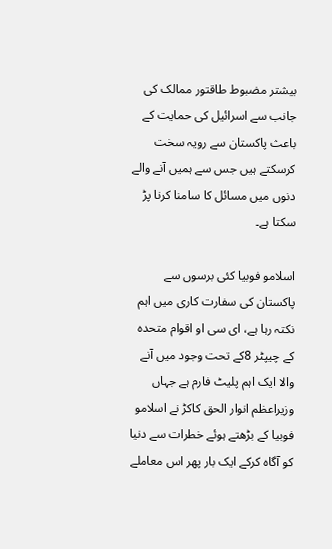بیشتر مضبوط طاقتور ممالک کی جانب سے اسرائیل کی حمایت کے باعث پاکستان سے رویہ سخت کرسکتے ہیں جس سے ہمیں آنے والے دنوں میں مسائل کا سامنا کرنا پڑ سکتا ہے۔

اسلامو فوبیا کئی برسوں سے پاکستان کی سفارت کاری میں اہم نکتہ رہا ہے، ای سی او اقوام متحدہ کے چیپٹر 8کے تحت وجود میں آنے والا ایک اہم پلیٹ فارم ہے جہاں وزیراعظم انوار الحق کاکڑ نے اسلامو فوبیا کے بڑھتے ہوئے خطرات سے دنیا کو آگاہ کرکے ایک بار پھر اس معاملے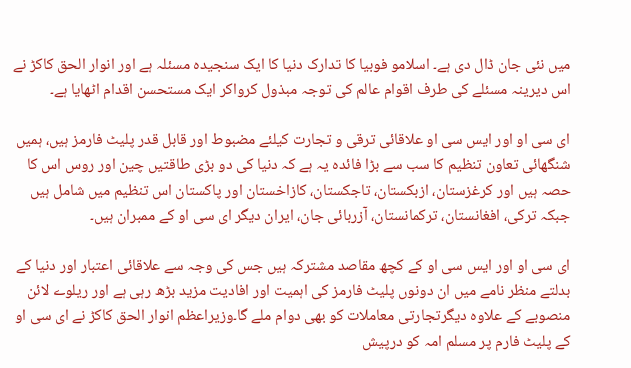میں نئی جان ڈال دی ہے۔ اسلامو فوبیا کا تدارک دنیا کا ایک سنجیدہ مسئلہ ہے اور انوار الحق کاکڑ نے اس دیرینہ مسئلے کی طرف اقوام عالم کی توجہ مبذول کرواکر ایک مستحسن اقدام اٹھایا ہے۔

ای سی او اور ایس سی او علاقائی ترقی و تجارت کیلئے مضبوط اور قابل قدر پلیٹ فارمز ہیں، ہمیں شنگھائی تعاون تنظیم کا سب سے بڑا فائدہ یہ ہے کہ دنیا کی دو بڑی طاقتیں چین اور روس اس کا حصہ ہیں اور کرغزستان، ازبکستان، تاجکستان، کازاخستان اور پاکستان اس تنظیم میں شامل ہیں جبکہ ترکی، افغانستان، ترکمانستان، آزربائی جان، ایران دیگر ای سی او کے ممبران ہیں۔

ای سی او اور ایس سی او کے کچھ مقاصد مشترکہ ہیں جس کی وجہ سے علاقائی اعتبار اور دنیا کے بدلتے منظر نامے میں ان دونوں پلیٹ فارمز کی اہمیت اور افادیت مزید بڑھ رہی ہے اور ریلوے لائن منصوبے کے علاوہ دیگرتجارتی معاملات کو بھی دوام ملے گا۔وزیراعظم انوار الحق کاکڑ نے ای سی او کے پلیٹ فارم پر مسلم امہ کو درپیش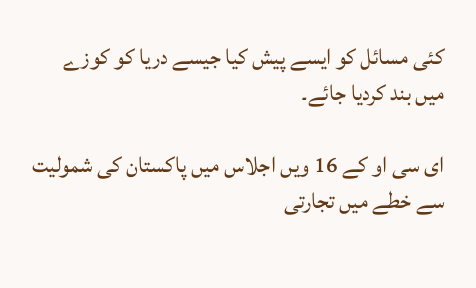کئی مسائل کو ایسے پیش کیا جیسے دریا کو کوزے میں بند کردیا جائے۔

ای سی او کے 16 ویں اجلاس میں پاکستان کی شمولیت سے خطے میں تجارتی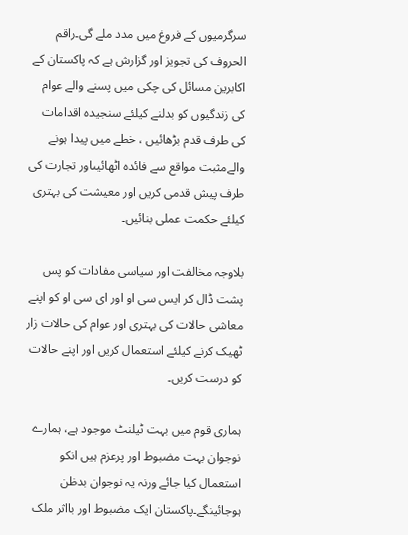سرگرمیوں کے فروغ میں مدد ملے گی۔راقم الحروف کی تجویز اور گزارش ہے کہ پاکستان کے اکابرین مسائل کی چکی میں پسنے والے عوام کی زندگیوں کو بدلنے کیلئے سنجیدہ اقدامات کی طرف قدم بڑھائیں ، خطے میں پیدا ہونے والےمثبت مواقع سے فائدہ اٹھائیںاور تجارت کی طرف پیش قدمی کریں اور معیشت کی بہتری کیلئے حکمت عملی بنائیں۔

بلاوجہ مخالفت اور سیاسی مفادات کو پس پشت ڈال کر ایس سی او اور ای سی او کو اپنے معاشی حالات کی بہتری اور عوام کی حالات زار ٹھیک کرنے کیلئے استعمال کریں اور اپنے حالات کو درست کریں۔

ہماری قوم میں بہت ٹیلنٹ موجود ہے، ہمارے نوجوان بہت مضبوط اور پرعزم ہیں انکو استعمال کیا جائے ورنہ یہ نوجوان بدظن ہوجائینگے۔پاکستان ایک مضبوط اور بااثر ملک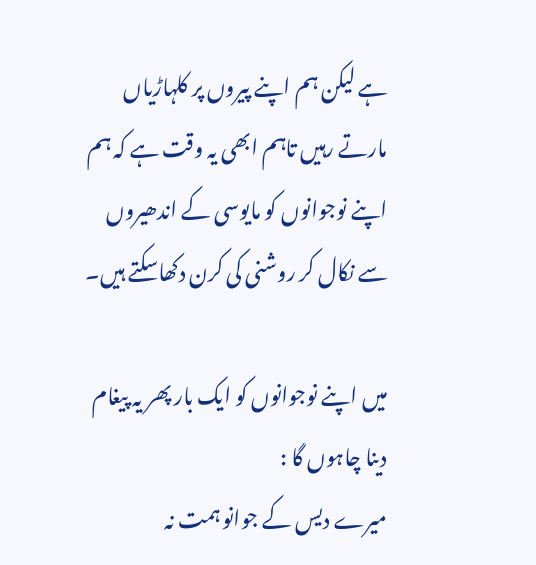ہے لیکن ہم اپنے پیروں پر کلہاڑیاں مارتے رہیں تاہم ابھی یہ وقت ہے کہ ہم اپنے نوجوانوں کو مایوسی کے اندھیروں سے نکال کر روشنی کی کرن دکھاسکتے ہیں۔

میں اپنے نوجوانوں کو ایک بار پھر یہ پیغام دینا چاہوں گا :
میرے دیس کے جوانو ہمت نہ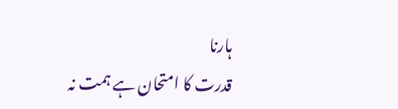ہارنا
قدرت کا امتحان ہے ہمت نہ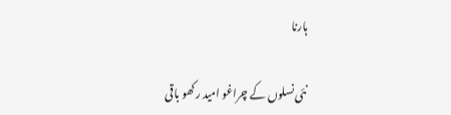ہارنا

نئی نسلوں کے چراغو امید رکھو باقی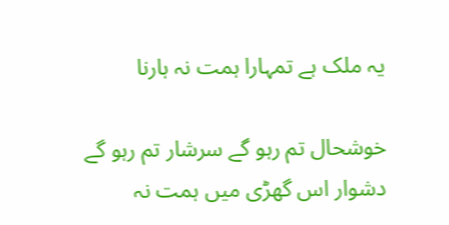یہ ملک ہے تمہارا ہمت نہ ہارنا

خوشحال تم رہو گے سرشار تم رہو گے
دشوار اس گھڑی میں ہمت نہ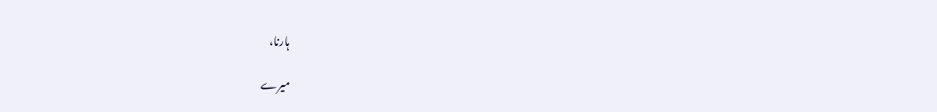ہارنا،

میرے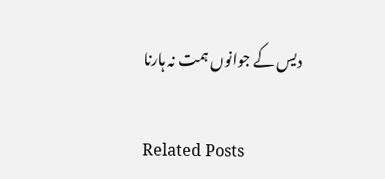دیس کے جوانوں ہمت نہ ہارنا

Related Posts